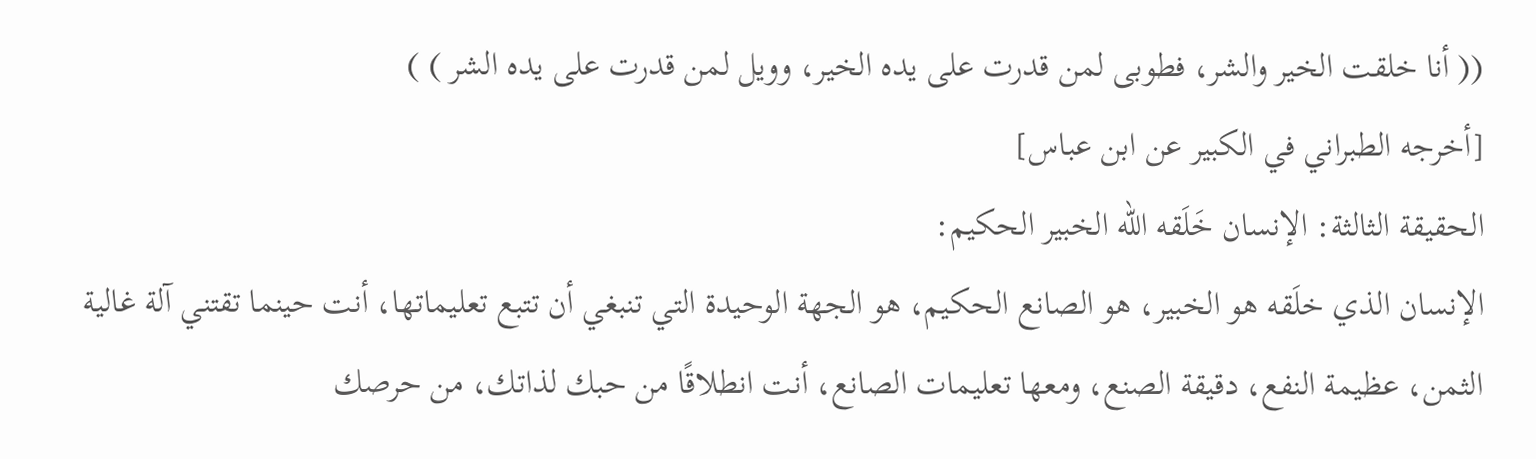(( أنا خلقت الخير والشر، فطوبى لمن قدرت على يده الخير، وويل لمن قدرت على يده الشر ) )
[أخرجه الطبراني في الكبير عن ابن عباس]
الحقيقة الثالثة: الإنسان خَلَقه الله الخبير الحكيم:
الإنسان الذي خلَقه هو الخبير، هو الصانع الحكيم، هو الجهة الوحيدة التي تنبغي أن تتبع تعليماتها، أنت حينما تقتني آلة غالية الثمن، عظيمة النفع، دقيقة الصنع، ومعها تعليمات الصانع، أنت انطلاقًا من حبك لذاتك، من حرصك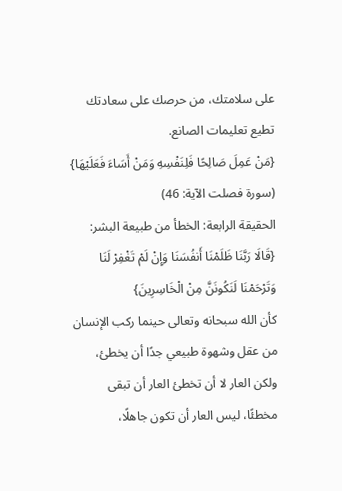على سلامتك، من حرصك على سعادتك تطيع تعليمات الصانع.
{مَنْ عَمِلَ صَالِحًا فَلِنَفْسِهِ وَمَنْ أَسَاءَ فَعَلَيْهَا}
(سورة فصلت الآية: 46)
الحقيقة الرابعة: الخطأ من طبيعة البشر:
{قَالَا رَبَّنَا ظَلَمْنَا أَنفُسَنَا وَإِنْ لَمْ تَغْفِرْ لَنَا وَتَرْحَمْنَا لَنَكُونَنَّ مِنْ الْخَاسِرِينَ}
كأن الله سبحانه وتعالى حينما ركب الإنسان من عقل وشهوة طبيعي جدًا أن يخطئ، ولكن العار لا أن تخطئ العار أن تبقى مخطئًا، ليس العار أن تكون جاهلًا،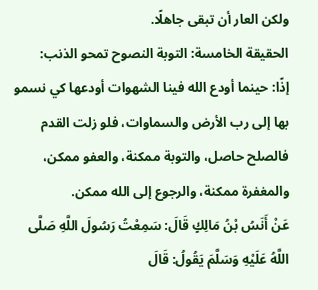ولكن العار أن تبقى جاهلًا.
الحقيقة الخامسة: التوبة النصوح تمحو الذنب:
إذًا: حينما أودع الله فينا الشهوات أودعها كي نسمو بها إلى رب الأرض والسماوات، فلو زلت القدم فالصلح حاصل، والتوبة ممكنة، والعفو ممكن، والمغفرة ممكنة، والرجوع إلى الله ممكن.
عَنْ أَنَسُ بْنُ مَالِكٍ قَالَ: سَمِعْتُ رَسُولَ اللَّهِ صَلَّى اللَّهُ عَلَيْهِ وَسَلَّمَ يَقُولُ: قَالَ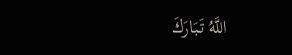اللَّهُ تَبَارَكَ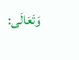وَتَعَالَى: